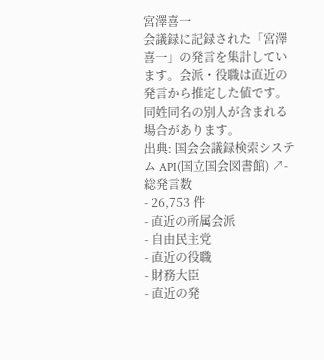宮澤喜一
会議録に記録された「宮澤喜一」の発言を集計しています。会派・役職は直近の発言から推定した値です。同姓同名の別人が含まれる場合があります。
出典: 国会会議録検索システム API(国立国会図書館) ↗- 総発言数
- 26,753 件
- 直近の所属会派
- 自由民主党
- 直近の役職
- 財務大臣
- 直近の発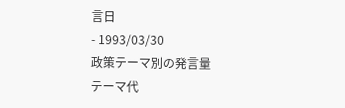言日
- 1993/03/30
政策テーマ別の発言量
テーマ代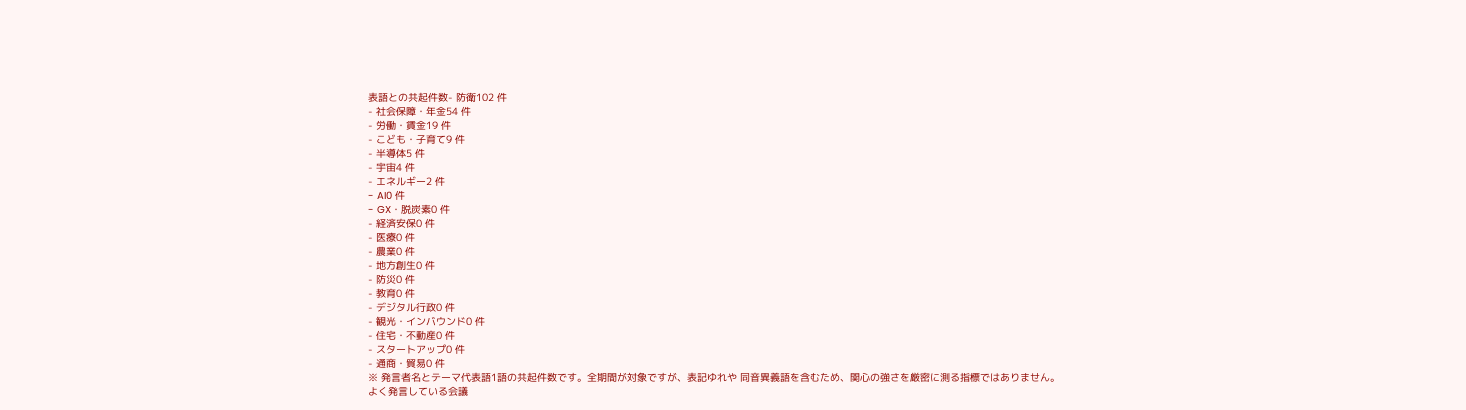表語との共起件数- 防衛102 件
- 社会保障・年金54 件
- 労働・賃金19 件
- こども・子育て9 件
- 半導体5 件
- 宇宙4 件
- エネルギー2 件
- AI0 件
- GX・脱炭素0 件
- 経済安保0 件
- 医療0 件
- 農業0 件
- 地方創生0 件
- 防災0 件
- 教育0 件
- デジタル行政0 件
- 観光・インバウンド0 件
- 住宅・不動産0 件
- スタートアップ0 件
- 通商・貿易0 件
※ 発言者名とテーマ代表語1語の共起件数です。全期間が対象ですが、表記ゆれや 同音異義語を含むため、関心の強さを厳密に測る指標ではありません。
よく発言している会議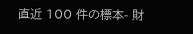直近 100 件の標本- 財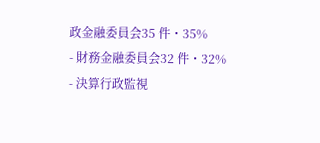政金融委員会35 件・35%
- 財務金融委員会32 件・32%
- 決算行政監視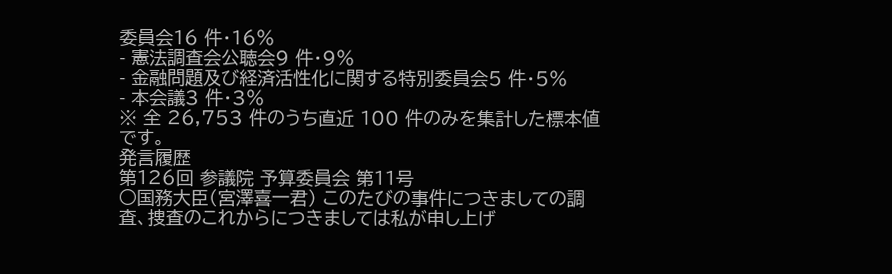委員会16 件・16%
- 憲法調査会公聴会9 件・9%
- 金融問題及び経済活性化に関する特別委員会5 件・5%
- 本会議3 件・3%
※ 全 26,753 件のうち直近 100 件のみを集計した標本値です。
発言履歴
第126回 参議院 予算委員会 第11号
○国務大臣(宮澤喜一君) このたびの事件につきましての調査、捜査のこれからにつきましては私が申し上げ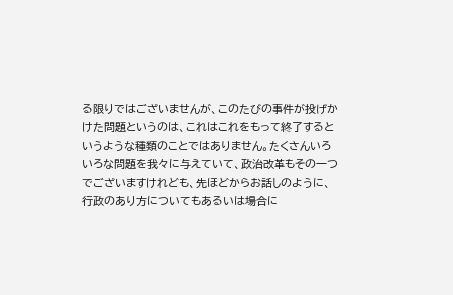る限りではございませんが、このたびの事件が投げかけた問題というのは、これはこれをもって終了するというような種類のことではありません。たくさんいろいろな問題を我々に与えていて、政治改革もその一つでございますけれども、先ほどからお話しのように、行政のあり方についてもあるいは場合に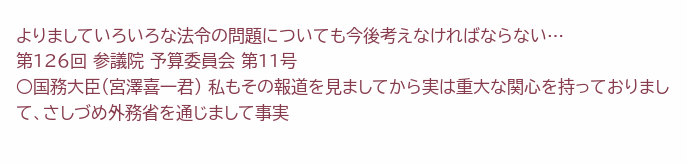よりましていろいろな法令の問題についても今後考えなければならない…
第126回 参議院 予算委員会 第11号
○国務大臣(宮澤喜一君) 私もその報道を見ましてから実は重大な関心を持っておりまして、さしづめ外務省を通じまして事実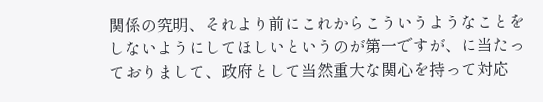関係の究明、それより前にこれからこういうようなことをしないようにしてほしいというのが第一ですが、に当たっておりまして、政府として当然重大な関心を持って対応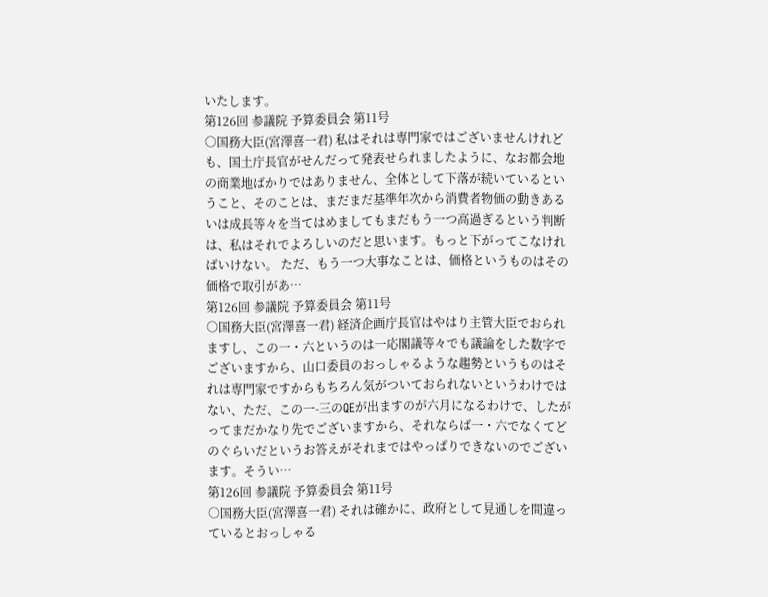いたします。
第126回 参議院 予算委員会 第11号
○国務大臣(宮澤喜一君) 私はそれは専門家ではございませんけれども、国土庁長官がせんだって発表せられましたように、なお都会地の商業地ばかりではありません、全体として下落が続いているということ、そのことは、まだまだ基準年次から消費者物価の動きあるいは成長等々を当てはめましてもまだもう一つ高過ぎるという判断は、私はそれでよろしいのだと思います。もっと下がってこなければいけない。 ただ、もう一つ大事なことは、価格というものはその価格で取引があ…
第126回 参議院 予算委員会 第11号
○国務大臣(宮澤喜一君) 経済企画庁長官はやはり主管大臣でおられますし、この一・六というのは一応閣議等々でも議論をした数字でございますから、山口委員のおっしゃるような趨勢というものはそれは専門家ですからもちろん気がついておられないというわけではない、ただ、この一-三のQEが出ますのが六月になるわけで、したがってまだかなり先でございますから、それならば一・六でなくてどのぐらいだというお答えがそれまではやっぱりできないのでございます。そうい…
第126回 参議院 予算委員会 第11号
○国務大臣(宮澤喜一君) それは確かに、政府として見通しを間違っているとおっしゃる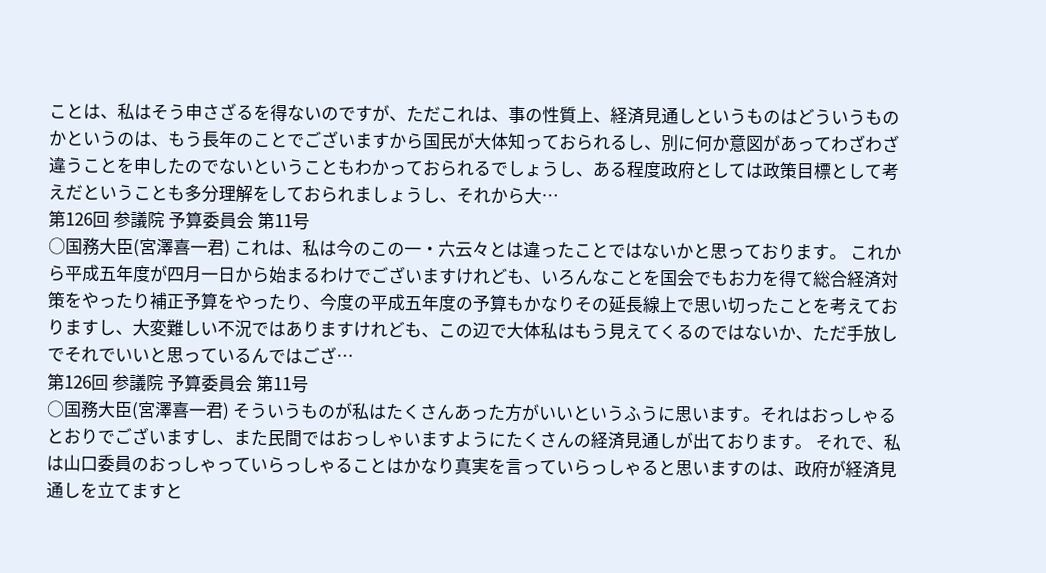ことは、私はそう申さざるを得ないのですが、ただこれは、事の性質上、経済見通しというものはどういうものかというのは、もう長年のことでございますから国民が大体知っておられるし、別に何か意図があってわざわざ違うことを申したのでないということもわかっておられるでしょうし、ある程度政府としては政策目標として考えだということも多分理解をしておられましょうし、それから大…
第126回 参議院 予算委員会 第11号
○国務大臣(宮澤喜一君) これは、私は今のこの一・六云々とは違ったことではないかと思っております。 これから平成五年度が四月一日から始まるわけでございますけれども、いろんなことを国会でもお力を得て総合経済対策をやったり補正予算をやったり、今度の平成五年度の予算もかなりその延長線上で思い切ったことを考えておりますし、大変難しい不況ではありますけれども、この辺で大体私はもう見えてくるのではないか、ただ手放しでそれでいいと思っているんではござ…
第126回 参議院 予算委員会 第11号
○国務大臣(宮澤喜一君) そういうものが私はたくさんあった方がいいというふうに思います。それはおっしゃるとおりでございますし、また民間ではおっしゃいますようにたくさんの経済見通しが出ております。 それで、私は山口委員のおっしゃっていらっしゃることはかなり真実を言っていらっしゃると思いますのは、政府が経済見通しを立てますと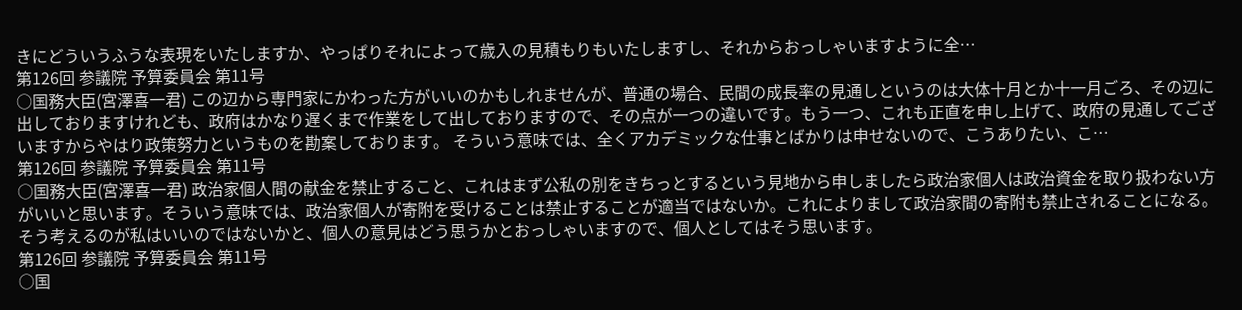きにどういうふうな表現をいたしますか、やっぱりそれによって歳入の見積もりもいたしますし、それからおっしゃいますように全…
第126回 参議院 予算委員会 第11号
○国務大臣(宮澤喜一君) この辺から専門家にかわった方がいいのかもしれませんが、普通の場合、民間の成長率の見通しというのは大体十月とか十一月ごろ、その辺に出しておりますけれども、政府はかなり遅くまで作業をして出しておりますので、その点が一つの違いです。もう一つ、これも正直を申し上げて、政府の見通してございますからやはり政策努力というものを勘案しております。 そういう意味では、全くアカデミックな仕事とばかりは申せないので、こうありたい、こ…
第126回 参議院 予算委員会 第11号
○国務大臣(宮澤喜一君) 政治家個人間の献金を禁止すること、これはまず公私の別をきちっとするという見地から申しましたら政治家個人は政治資金を取り扱わない方がいいと思います。そういう意味では、政治家個人が寄附を受けることは禁止することが適当ではないか。これによりまして政治家間の寄附も禁止されることになる。そう考えるのが私はいいのではないかと、個人の意見はどう思うかとおっしゃいますので、個人としてはそう思います。
第126回 参議院 予算委員会 第11号
○国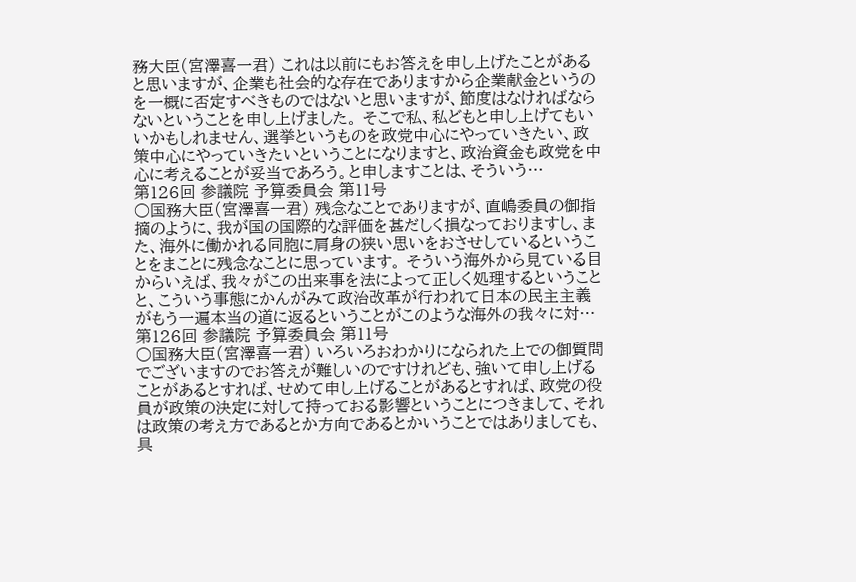務大臣(宮澤喜一君) これは以前にもお答えを申し上げたことがあると思いますが、企業も社会的な存在でありますから企業献金というのを一概に否定すべきものではないと思いますが、節度はなければならないということを申し上げました。 そこで私、私どもと申し上げてもいいかもしれません、選挙というものを政党中心にやっていきたい、政策中心にやっていきたいということになりますと、政治資金も政党を中心に考えることが妥当であろう。と申しますことは、そういう…
第126回 参議院 予算委員会 第11号
○国務大臣(宮澤喜一君) 残念なことでありますが、直嶋委員の御指摘のように、我が国の国際的な評価を甚だしく損なっておりますし、また、海外に働かれる同胞に肩身の狭い思いをおさせしているということをまことに残念なことに思っています。 そういう海外から見ている目からいえば、我々がこの出来事を法によって正しく処理するということと、こういう事態にかんがみて政治改革が行われて日本の民主主義がもう一遍本当の道に返るということがこのような海外の我々に対…
第126回 参議院 予算委員会 第11号
○国務大臣(宮澤喜一君) いろいろおわかりになられた上での御質問でございますのでお答えが難しいのですけれども、強いて申し上げることがあるとすれば、せめて申し上げることがあるとすれば、政党の役員が政策の決定に対して持っておる影響ということにつきまして、それは政策の考え方であるとか方向であるとかいうことではありましても、具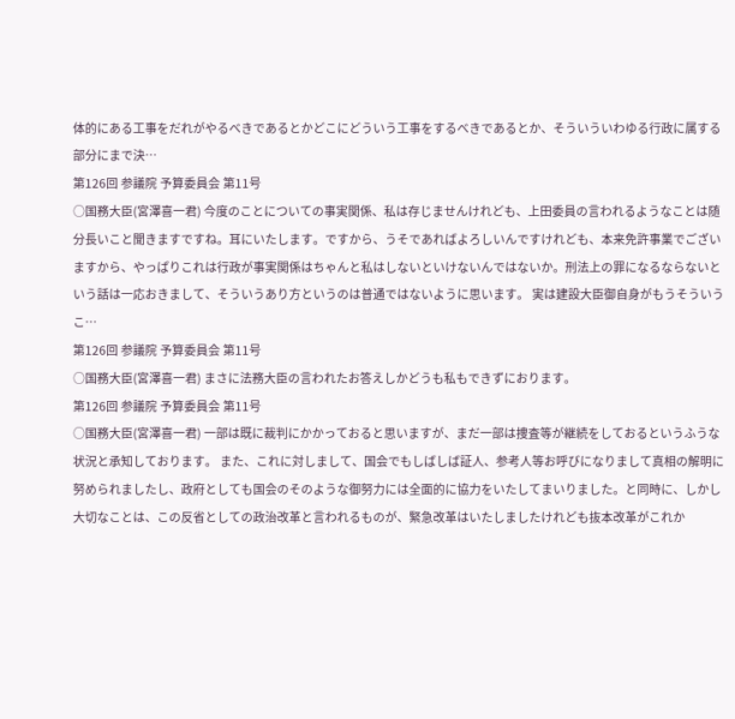体的にある工事をだれがやるべきであるとかどこにどういう工事をするべきであるとか、そういういわゆる行政に属する部分にまで決…
第126回 参議院 予算委員会 第11号
○国務大臣(宮澤喜一君) 今度のことについての事実関係、私は存じませんけれども、上田委員の言われるようなことは随分長いこと聞きますですね。耳にいたします。ですから、うそであればよろしいんですけれども、本来免許事業でございますから、やっぱりこれは行政が事実関係はちゃんと私はしないといけないんではないか。刑法上の罪になるならないという話は一応おきまして、そういうあり方というのは普通ではないように思います。 実は建設大臣御自身がもうそういうこ…
第126回 参議院 予算委員会 第11号
○国務大臣(宮澤喜一君) まさに法務大臣の言われたお答えしかどうも私もできずにおります。
第126回 参議院 予算委員会 第11号
○国務大臣(宮澤喜一君) 一部は既に裁判にかかっておると思いますが、まだ一部は捜査等が継続をしておるというふうな状況と承知しております。 また、これに対しまして、国会でもしばしば証人、参考人等お呼びになりまして真相の解明に努められましたし、政府としても国会のそのような御努力には全面的に協力をいたしてまいりました。と同時に、しかし大切なことは、この反省としての政治改革と言われるものが、緊急改革はいたしましたけれども抜本改革がこれか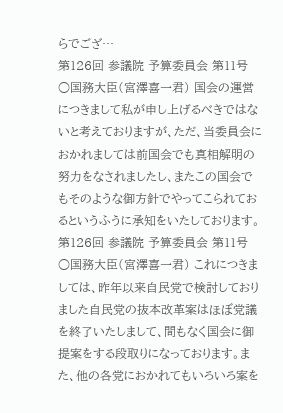らでござ…
第126回 参議院 予算委員会 第11号
○国務大臣(宮澤喜一君) 国会の運営につきまして私が申し上げるべきではないと考えておりますが、ただ、当委員会におかれましては前国会でも真相解明の努力をなされましたし、またこの国会でもそのような御方針でやってこられておるというふうに承知をいたしております。
第126回 参議院 予算委員会 第11号
○国務大臣(宮澤喜一君) これにつきましては、昨年以来自民党で検討しておりました自民党の抜本改革案はほぼ党議を終了いたしまして、間もなく国会に御提案をする段取りになっております。また、他の各党におかれてもいろいろ案を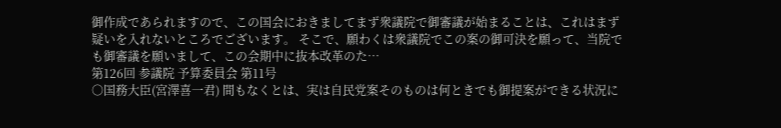御作成であられますので、この国会におきましてまず衆議院で御審議が始まることは、これはまず疑いを入れないところでございます。 そこで、願わくは衆議院でこの案の御可決を願って、当院でも御審議を願いまして、この会期中に抜本改革のた…
第126回 参議院 予算委員会 第11号
○国務大臣(宮澤喜一君) 間もなくとは、実は自民党案そのものは何ときでも御提案ができる状況に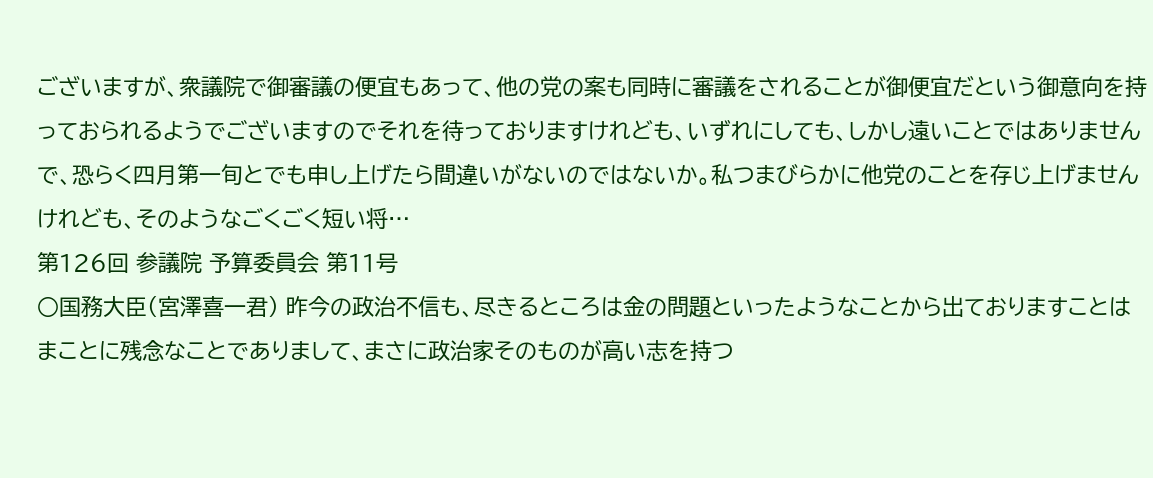ございますが、衆議院で御審議の便宜もあって、他の党の案も同時に審議をされることが御便宜だという御意向を持っておられるようでございますのでそれを待っておりますけれども、いずれにしても、しかし遠いことではありませんで、恐らく四月第一旬とでも申し上げたら間違いがないのではないか。私つまびらかに他党のことを存じ上げませんけれども、そのようなごくごく短い将…
第126回 参議院 予算委員会 第11号
○国務大臣(宮澤喜一君) 昨今の政治不信も、尽きるところは金の問題といったようなことから出ておりますことはまことに残念なことでありまして、まさに政治家そのものが高い志を持つ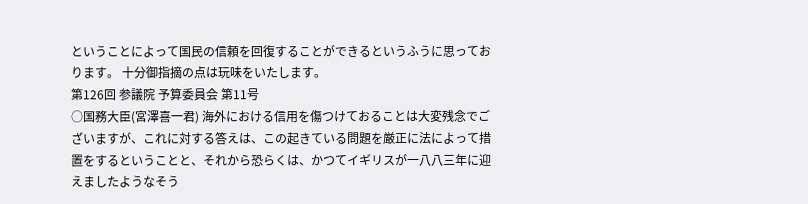ということによって国民の信頼を回復することができるというふうに思っております。 十分御指摘の点は玩味をいたします。
第126回 参議院 予算委員会 第11号
○国務大臣(宮澤喜一君) 海外における信用を傷つけておることは大変残念でございますが、これに対する答えは、この起きている問題を厳正に法によって措置をするということと、それから恐らくは、かつてイギリスが一八八三年に迎えましたようなそう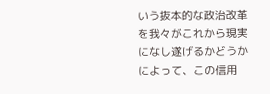いう抜本的な政治改革を我々がこれから現実になし遂げるかどうかによって、この信用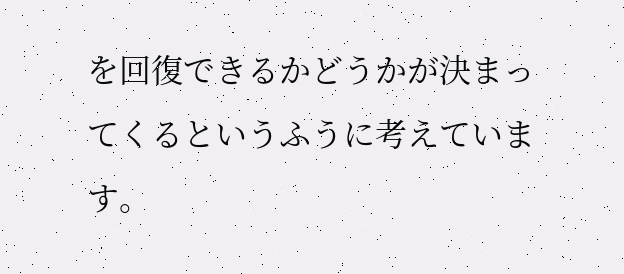を回復できるかどうかが決まってくるというふうに考えています。